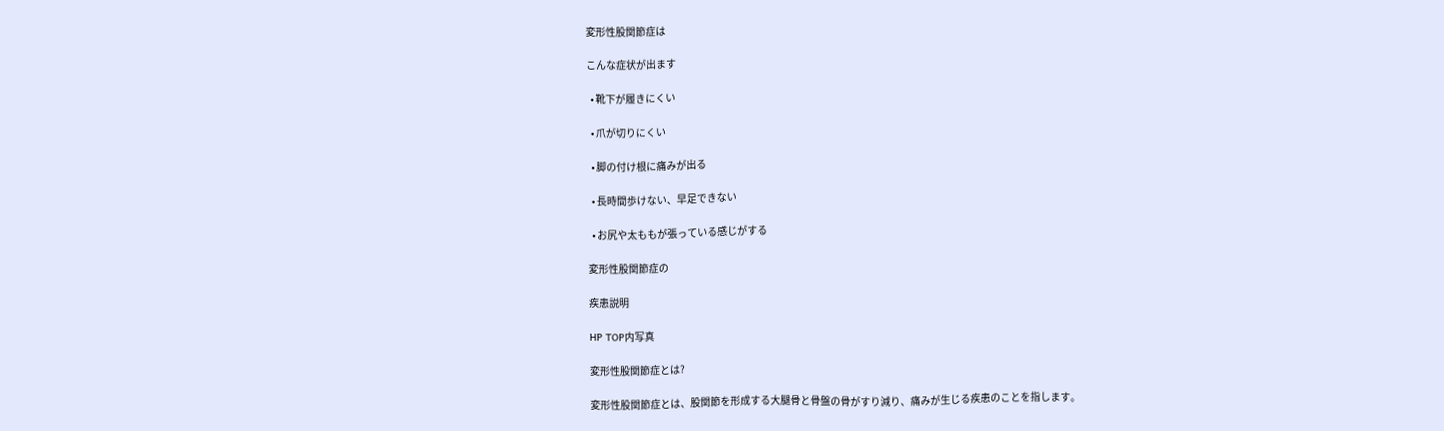変形性股関節症は

こんな症状が出ます

  • 靴下が履きにくい

  • 爪が切りにくい

  • 脚の付け根に痛みが出る

  • 長時間歩けない、早足できない

  • お尻や太ももが張っている感じがする

変形性股関節症の

疾患説明

HP TOP内写真

変形性股関節症とは?

変形性股関節症とは、股関節を形成する大腿骨と骨盤の骨がすり減り、痛みが生じる疾患のことを指します。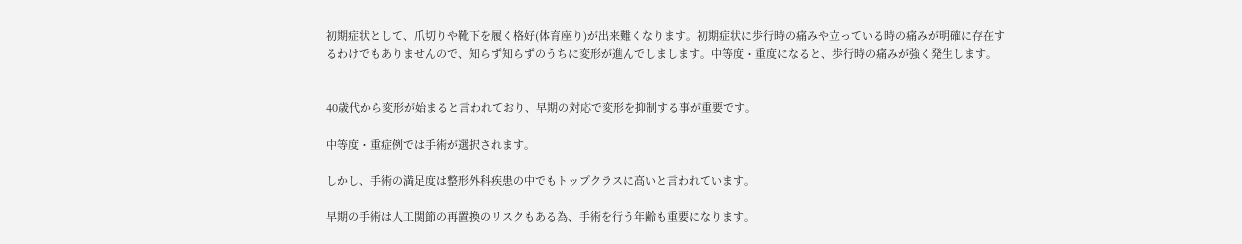初期症状として、爪切りや靴下を履く格好(体育座り)が出来難くなります。初期症状に歩行時の痛みや立っている時の痛みが明確に存在するわけでもありませんので、知らず知らずのうちに変形が進んでしまします。中等度・重度になると、歩行時の痛みが強く発生します。


40歳代から変形が始まると言われており、早期の対応で変形を抑制する事が重要です。

中等度・重症例では手術が選択されます。

しかし、手術の満足度は整形外科疾患の中でもトップクラスに高いと言われています。

早期の手術は人工関節の再置換のリスクもある為、手術を行う年齢も重要になります。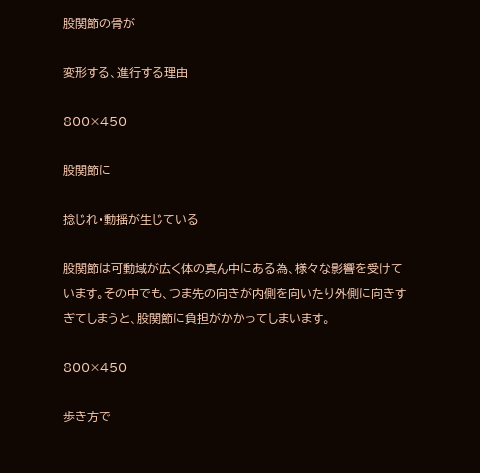股関節の骨が

変形する、進行する理由

800×450

股関節に

捻じれ・動揺が生じている

股関節は可動域が広く体の真ん中にある為、様々な影響を受けています。その中でも、つま先の向きが内側を向いたり外側に向きすぎてしまうと、股関節に負担がかかってしまいます。

800×450

歩き方で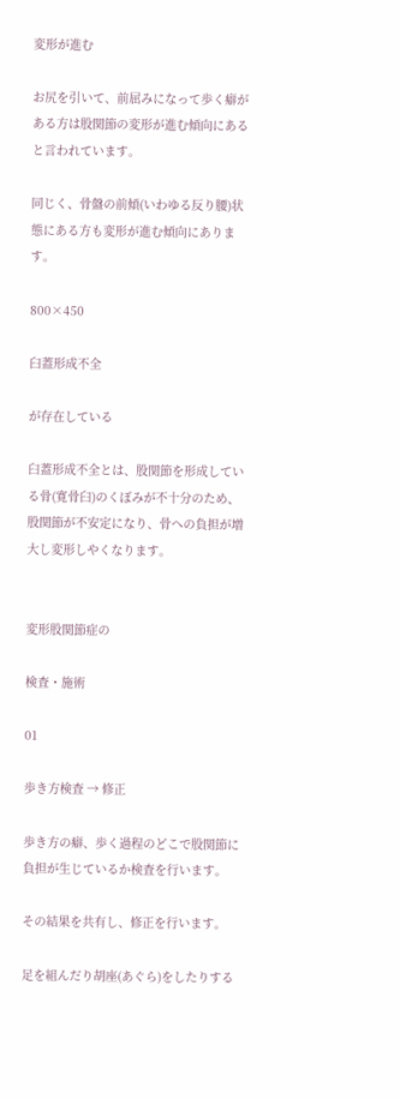変形が進む

お尻を引いて、前屈みになって歩く癖がある方は股関節の変形が進む傾向にあると言われています。

同じく、骨盤の前傾(いわゆる反り腰)状態にある方も変形が進む傾向にあります。

800×450

臼蓋形成不全

が存在している

臼蓋形成不全とは、股関節を形成している骨(寛骨臼)のくぼみが不十分のため、股関節が不安定になり、骨への負担が増大し変形しやくなります。


変形股関節症の

検査・施術

01

歩き方検査 → 修正

歩き方の癖、歩く過程のどこで股関節に負担が生じているか検査を行います。

その結果を共有し、修正を行います。

足を組んだり胡座(あぐら)をしたりする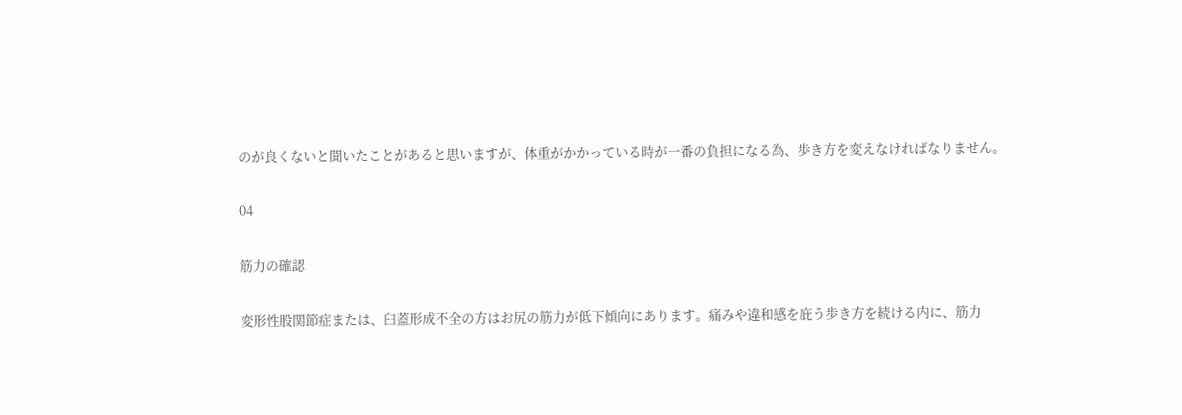のが良くないと聞いたことがあると思いますが、体重がかかっている時が一番の負担になる為、歩き方を変えなければなりません。

04

筋力の確認

変形性股関節症または、臼蓋形成不全の方はお尻の筋力が低下傾向にあります。痛みや違和感を庇う歩き方を続ける内に、筋力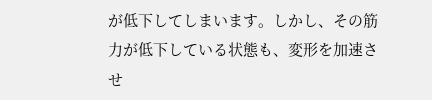が低下してしまいます。しかし、その筋力が低下している状態も、変形を加速させ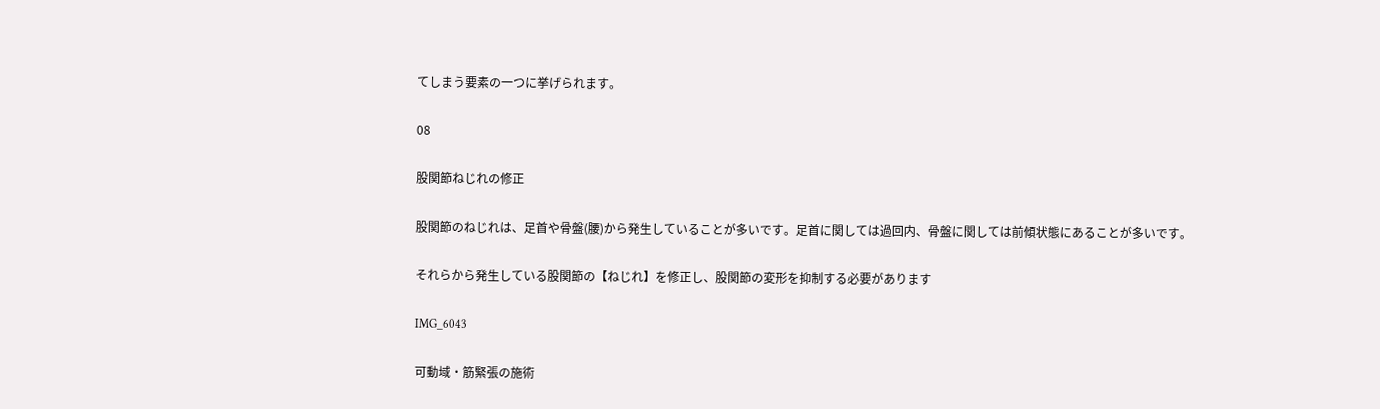てしまう要素の一つに挙げられます。

08

股関節ねじれの修正

股関節のねじれは、足首や骨盤(腰)から発生していることが多いです。足首に関しては過回内、骨盤に関しては前傾状態にあることが多いです。

それらから発生している股関節の【ねじれ】を修正し、股関節の変形を抑制する必要があります

IMG_6043

可動域・筋緊張の施術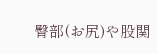臀部(お尻)や股関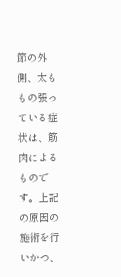節の外側、太ももの張っている症状は、筋肉によるものです。上記の原因の施術を行いかつ、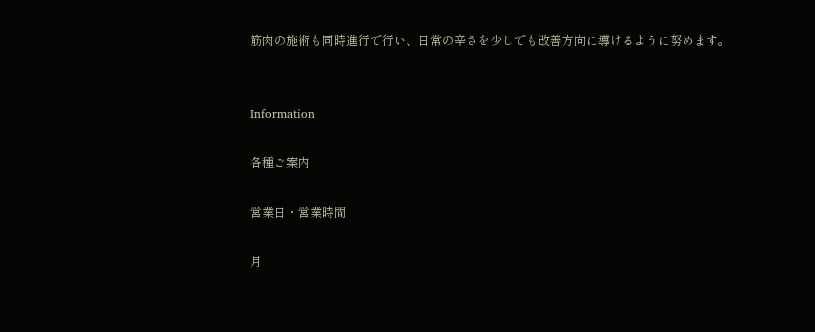筋肉の施術も同時進行で行い、日常の辛さを少しでも改善方向に導けるように努めます。


Information

各種ご案内

営業日・営業時間

月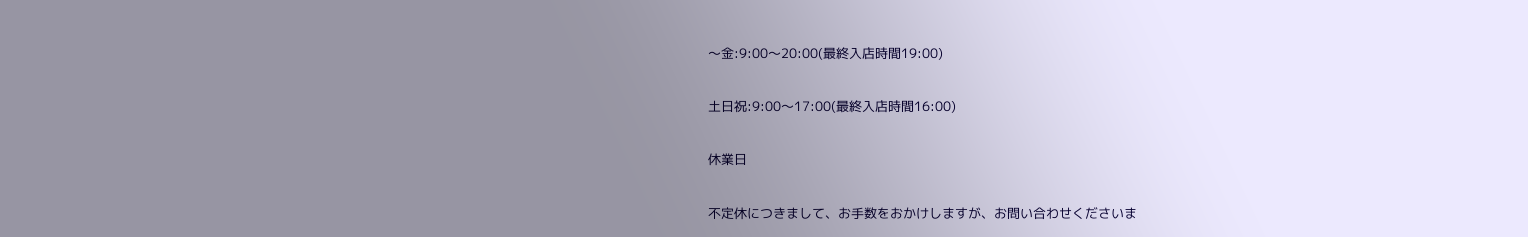〜金:9:00〜20:00(最終入店時間19:00)

土日祝:9:00〜17:00(最終入店時間16:00)

休業日

不定休につきまして、お手数をおかけしますが、お問い合わせくださいま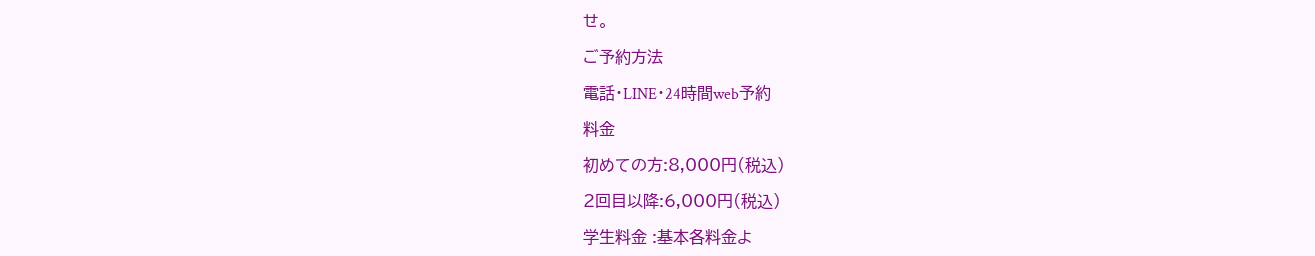せ。

ご予約方法

電話・LINE・24時間web予約

料金

初めての方:8,000円(税込)

2回目以降:6,000円(税込)

学生料金 :基本各料金よ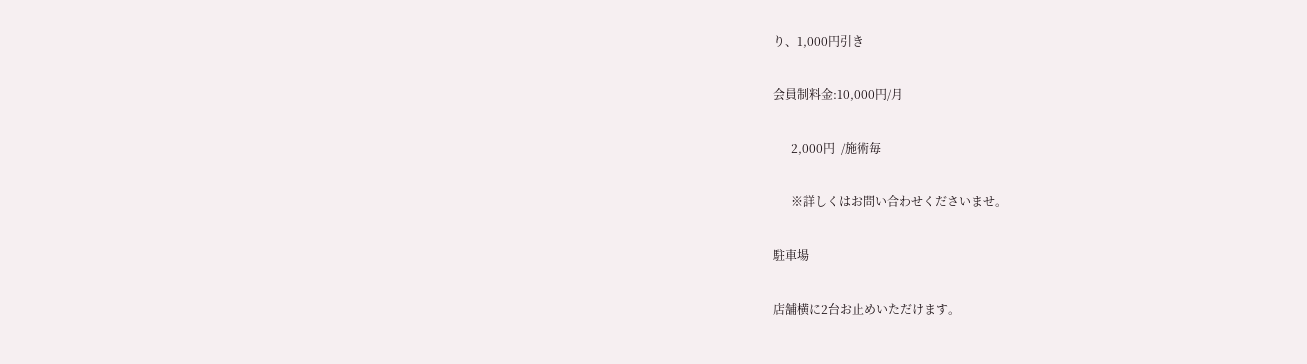り、1,000円引き

会員制料金:10,000円/月

      2,000円  /施術毎

      ※詳しくはお問い合わせくださいませ。

駐車場

店舗横に2台お止めいただけます。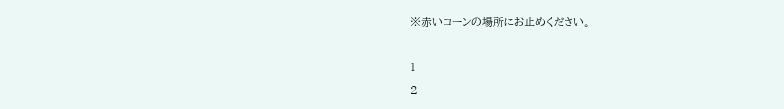※赤いコーンの場所にお止めください。

1
2